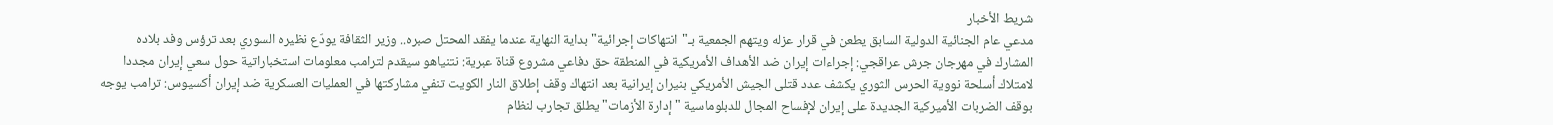شريط الأخبار
مدعي عام الجنائية الدولية السابق يطعن في قرار عزله ويتهم الجمعية بـ"انتهاكات إجرائية" بداية النهاية عندما يفقد المحتل صبره.. وزير الثقافة يودّع نظيره السوري بعد ترؤس وفد بلاده المشارك في مهرجان جرش عراقجي: إجراءات إيران ضد الأهداف الأمريكية في المنطقة حق دفاعي مشروع قناة عبرية: نتنياهو سيقدم لترامب معلومات استخباراتية حول سعي إيران مجددا لامتلاك أسلحة نووية الحرس الثوري يكشف عدد قتلى الجيش الأمريكي بنيران إيرانية بعد انتهاك وقف إطلاق النار الكويت تنفي مشاركتها في العمليات العسكرية ضد إيران أكسيوس: ترامب يوجه بوقف الضربات الأميركية الجديدة على إيران لإفساح المجال للدبلوماسية "إدارة الأزمات" يطلق تجارب لنظام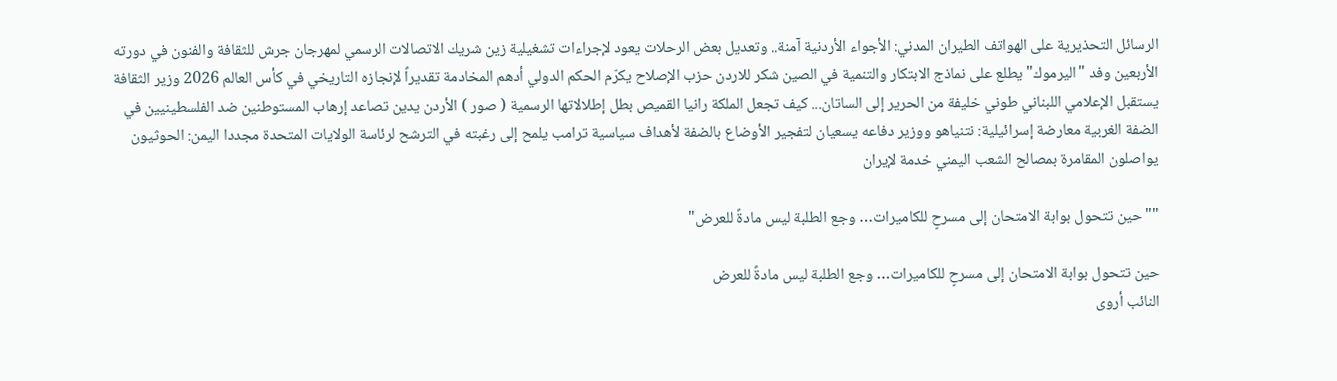الرسائل التحذيرية على الهواتف الطيران المدني: الأجواء الأردنية آمنة.. وتعديل بعض الرحلات يعود لإجراءات تشغيلية زين شريك الاتصالات الرسمي لمهرجان جرش للثقافة والفنون في دورته الأربعين وفد "اليرموك" يطلع على نماذج الابتكار والتنمية في الصين شكر للاردن حزب الإصلاح يكرّم الحكم الدولي أدهم المخادمة تقديراً لإنجازه التاريخي في كأس العالم 2026 وزير الثقافة يستقبل الإعلامي اللبناني طوني خليفة من الحرير إلى الساتان... كيف تجعل الملكة رانيا القميص بطل إطلالاتها الرسمية ( صور ) الأردن يدين تصاعد إرهاب المستوطنين ضد الفلسطينيين في الضفة الغربية معارضة إسرائيلية: نتنياهو ووزير دفاعه يسعيان لتفجير الأوضاع بالضفة لأهداف سياسية ترامب يلمح إلى رغبته في الترشح لرئاسة الولايات المتحدة مجددا اليمن: الحوثيون يواصلون المقامرة بمصالح الشعب اليمني خدمة لإيران

""حين تتحول بوابة الامتحان إلى مسرحٍ للكاميرات… وجع الطلبة ليس مادةً للعرض"

حين تتحول بوابة الامتحان إلى مسرحٍ للكاميرات… وجع الطلبة ليس مادةً للعرض
النائب أروى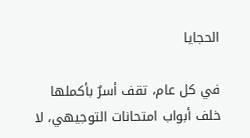الحجايا

في كل عام، تقف أسرٌ بأكملها خلف أبواب امتحانات التوجيهي، لا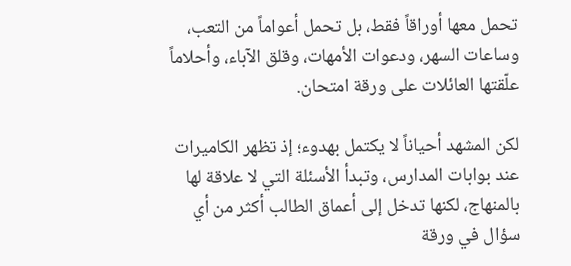تحمل معها أوراقاً فقط، بل تحمل أعواماً من التعب، وساعات السهر، ودعوات الأمهات، وقلق الآباء، وأحلاماً علّقتها العائلات على ورقة امتحان.

لكن المشهد أحياناً لا يكتمل بهدوء؛ إذ تظهر الكاميرات عند بوابات المدارس، وتبدأ الأسئلة التي لا علاقة لها بالمنهاج، لكنها تدخل إلى أعماق الطالب أكثر من أي سؤال في ورقة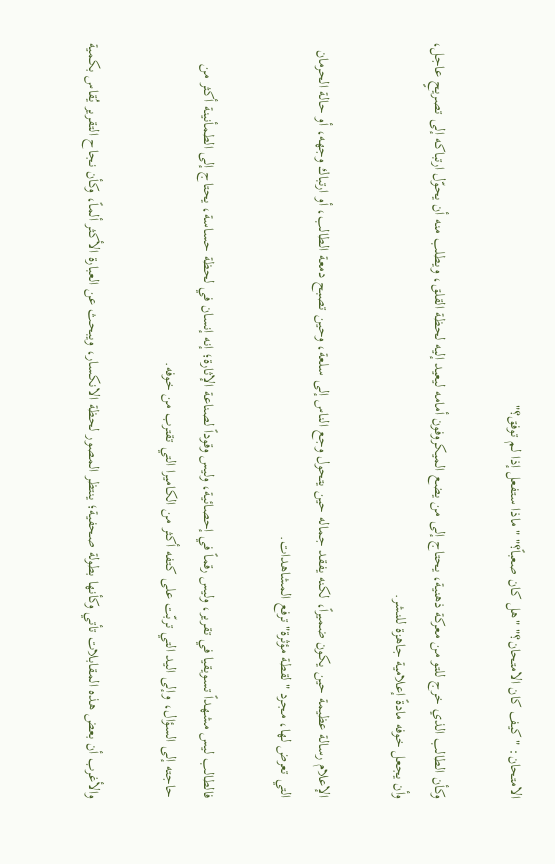الامتحان: "كيف كان الامتحان؟" "هل كان صعباً؟" "ماذا ستفعل إذا لم توفق؟"

وكأن الطالب الذي خرج للتو من معركة ذهنية، يحتاج إلى من يضع الميكروفون أمامه ليعيد إليه لحظة القلق، ويطلب منه أن يحوّل ارتباكه إلى تصريحٍ عاجل، وأن يجعل خوفه مادةً إعلامية جاهزة للنشر.

الإعلام رسالة عظيمة حين يكون ضميراً، لكنه يفقد جماله حين يتحول وجع الناس إلى سلعة، وحين تصبح دمعة الطالب، أو ارتباك وجهه، أو حالة الحرمان التي تعرض لها، مجرد "لقطة مؤثرة" ترفع المشاهدات.

فالطالب ليس مشهداً تسويقيا في تقرير، وليس رقماً في إحصائية، وليس وقوداً لصناعة الإثارة؛ إنه إنسان في لحظة حساسة، يحتاج إلى الطمأنينة أكثر من حاجته إلى السؤال، وإلى اليد التي تربّت على كتفه أكثر من الكاميرا التي تقترب من خوفه.

والأغرب أن بعض هذه المقابلات تأتي وكأنها بطولة صحفية؛ ينتظر المصور لحظة الانكسار، ويبحث عن العبارة الأكثر ألماً، وكأن نجاح التقرير يُقاس بكمية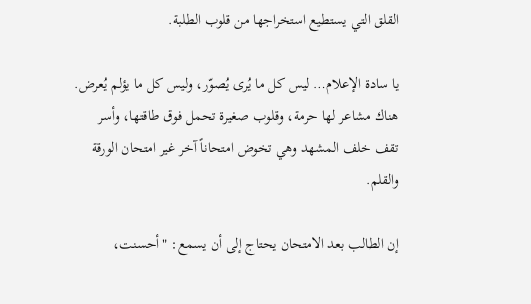القلق التي يستطيع استخراجها من قلوب الطلبة.

يا سادة الإعلام… ليس كل ما يُرى يُصوّر، وليس كل ما يؤلم يُعرض. هناك مشاعر لها حرمة، وقلوب صغيرة تحمل فوق طاقتها، وأسر تقف خلف المشهد وهي تخوض امتحاناً آخر غير امتحان الورقة والقلم.

إن الطالب بعد الامتحان يحتاج إلى أن يسمع: "أحسنت،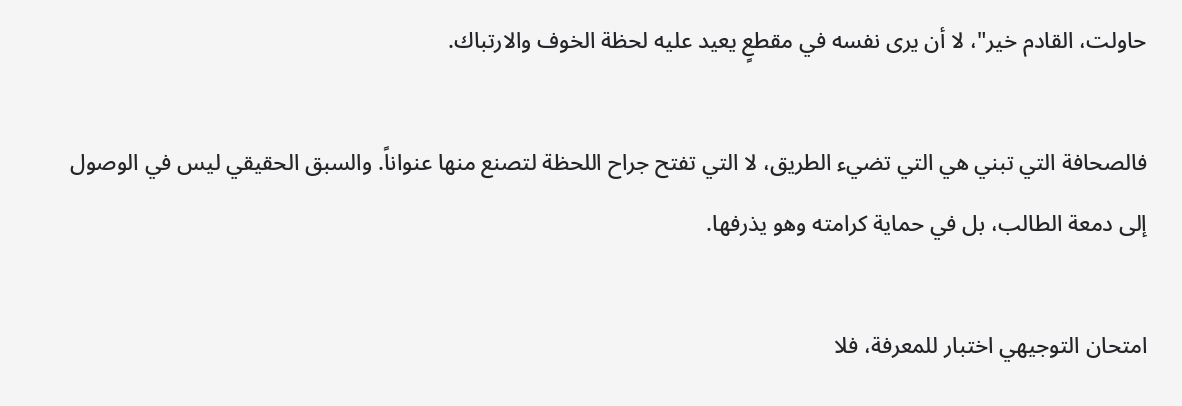حاولت، القادم خير"، لا أن يرى نفسه في مقطعٍ يعيد عليه لحظة الخوف والارتباك.

فالصحافة التي تبني هي التي تضيء الطريق، لا التي تفتح جراح اللحظة لتصنع منها عنواناً. والسبق الحقيقي ليس في الوصول إلى دمعة الطالب، بل في حماية كرامته وهو يذرفها.

امتحان التوجيهي اختبار للمعرفة، فلا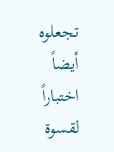تجعلوه أيضاً اختباراً لقسوة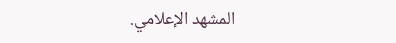المشهد الإعلامي.